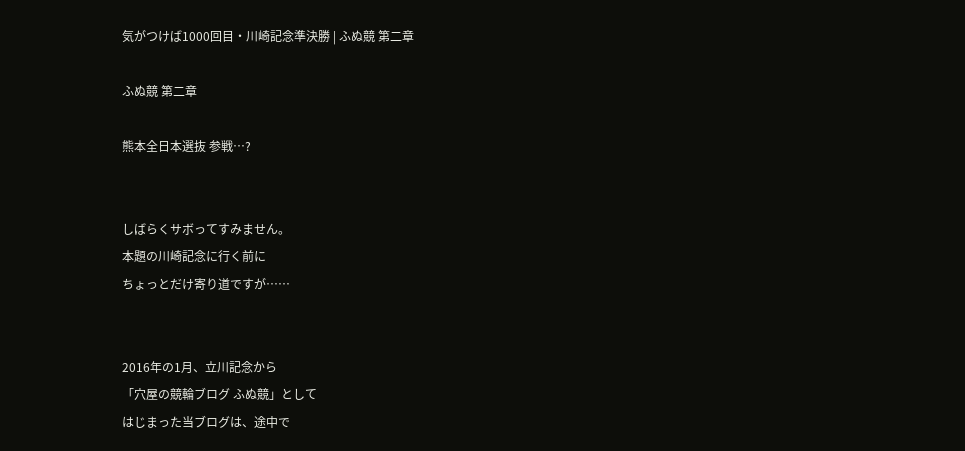気がつけば1000回目・川崎記念準決勝 | ふぬ競 第二章

ふぬ競 第二章

熊本全日本選抜 参戦…?


しばらくサボってすみません。
本題の川崎記念に行く前に
ちょっとだけ寄り道ですが……


2016年の1月、立川記念から
「穴屋の競輪ブログ ふぬ競」として
はじまった当ブログは、途中で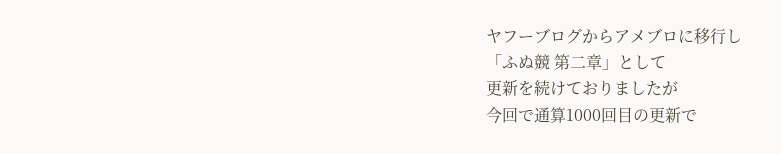ヤフーブログからアメブロに移行し
「ふぬ競 第二章」として
更新を続けておりましたが
今回で通算1000回目の更新で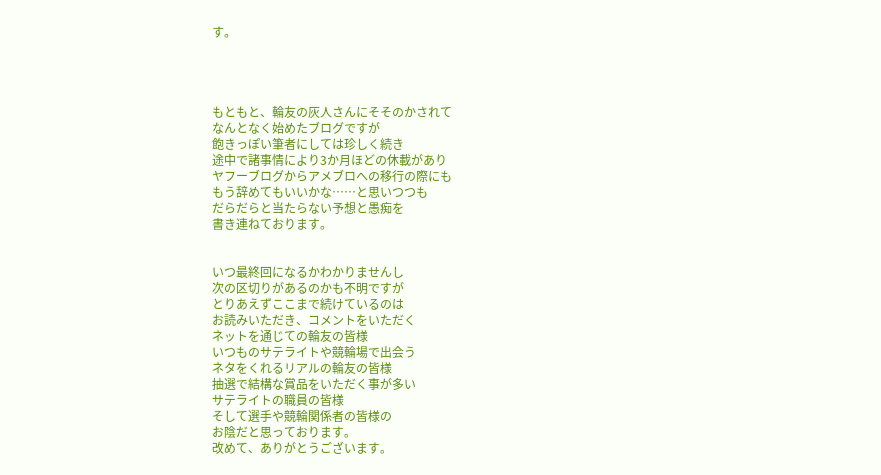す。




もともと、輪友の灰人さんにそそのかされて
なんとなく始めたブログですが
飽きっぽい筆者にしては珍しく続き
途中で諸事情により3か月ほどの休載があり
ヤフーブログからアメブロへの移行の際にも
もう辞めてもいいかな……と思いつつも
だらだらと当たらない予想と愚痴を
書き連ねております。


いつ最終回になるかわかりませんし
次の区切りがあるのかも不明ですが
とりあえずここまで続けているのは
お読みいただき、コメントをいただく
ネットを通じての輪友の皆様
いつものサテライトや競輪場で出会う
ネタをくれるリアルの輪友の皆様
抽選で結構な賞品をいただく事が多い
サテライトの職員の皆様
そして選手や競輪関係者の皆様の
お陰だと思っております。
改めて、ありがとうございます。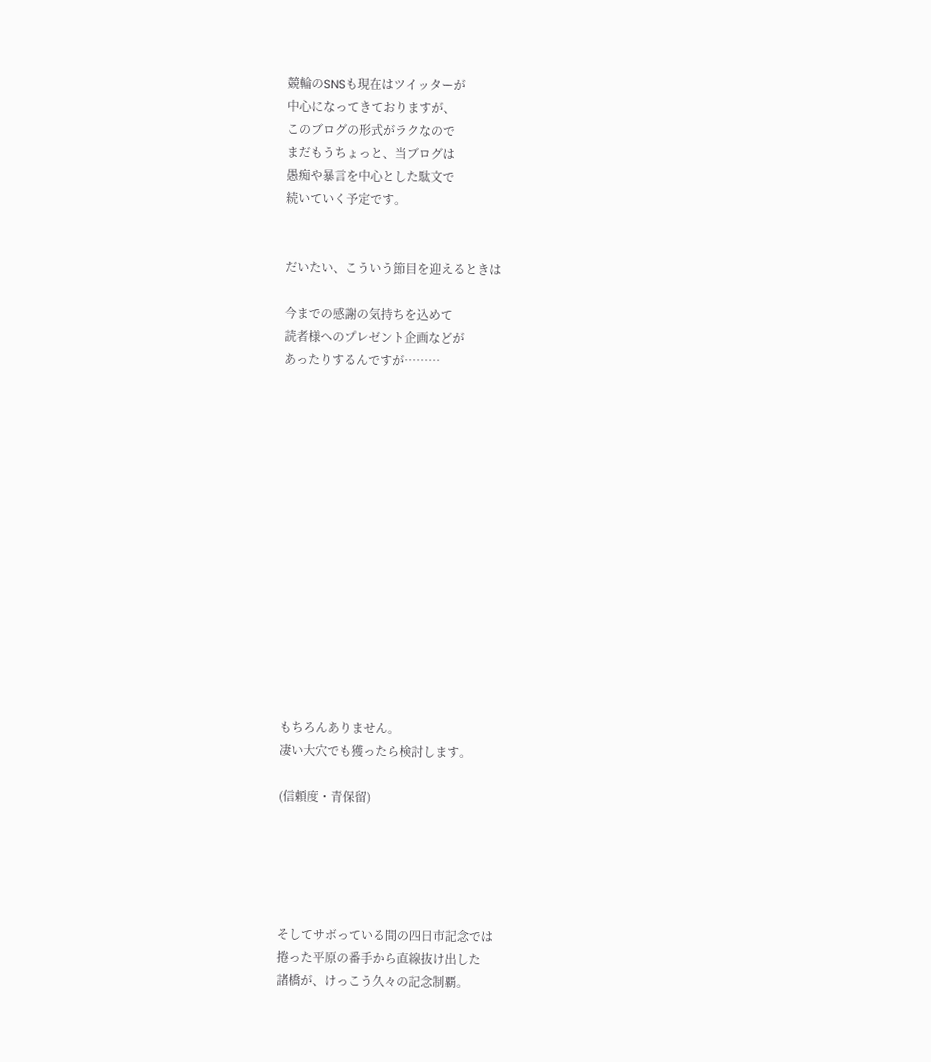競輪のSNSも現在はツイッターが
中心になってきておりますが、
このブログの形式がラクなので
まだもうちょっと、当ブログは
愚痴や暴言を中心とした駄文で
続いていく予定です。


だいたい、こういう節目を迎えるときは

今までの感謝の気持ちを込めて
読者様へのプレゼント企画などが
あったりするんですが………















もちろんありません。
凄い大穴でも獲ったら検討します。

(信頼度・青保留)





そしてサボっている間の四日市記念では
捲った平原の番手から直線抜け出した
諸橋が、けっこう久々の記念制覇。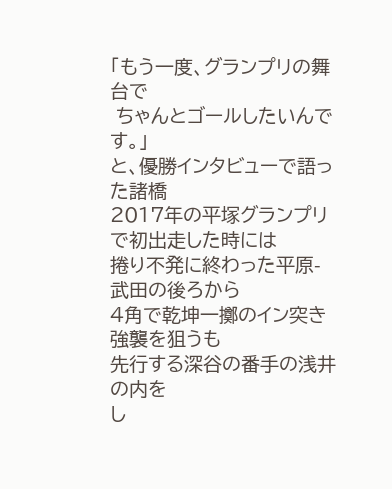「もう一度、グランプリの舞台で
 ちゃんとゴールしたいんです。」
と、優勝インタビューで語った諸橋
2017年の平塚グランプリで初出走した時には
捲り不発に終わった平原-武田の後ろから
4角で乾坤一擲のイン突き強襲を狙うも
先行する深谷の番手の浅井の内を
し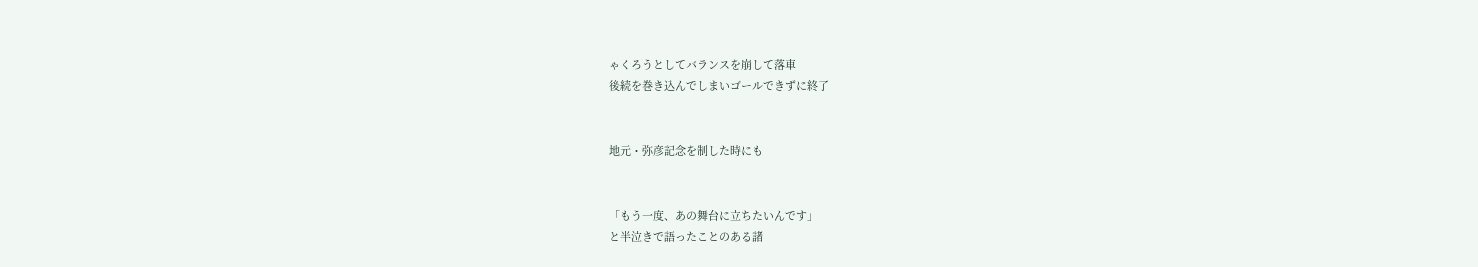ゃくろうとしてバランスを崩して落車
後続を巻き込んでしまいゴールできずに終了


地元・弥彦記念を制した時にも


「もう一度、あの舞台に立ちたいんです」
と半泣きで語ったことのある諸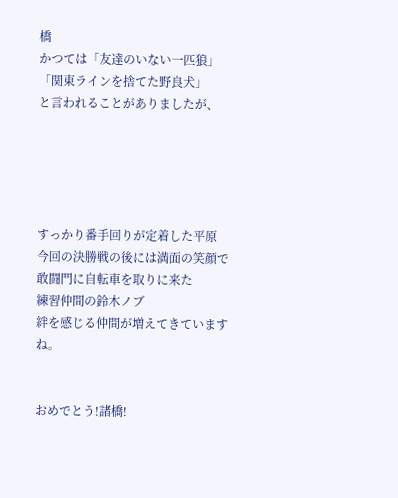橋
かつては「友達のいない一匹狼」
「関東ラインを捨てた野良犬」
と言われることがありましたが、





すっかり番手回りが定着した平原
今回の決勝戦の後には満面の笑顔で
敢闘門に自転車を取りに来た
練習仲間の鈴木ノブ
絆を感じる仲間が増えてきていますね。


おめでとう!諸橋!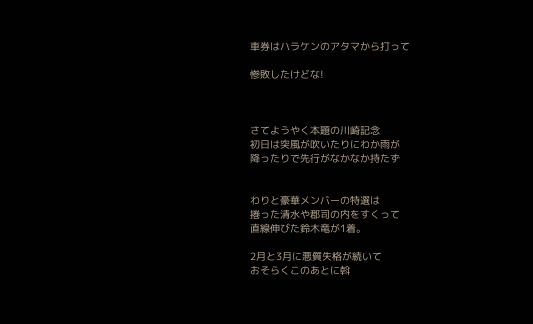車券はハラケンのアタマから打って

惨敗したけどな!



さてようやく本題の川崎記念
初日は突風が吹いたりにわか雨が
降ったりで先行がなかなか持たず


わりと豪華メンバーの特選は
捲った清水や郡司の内をすくって
直線伸びた鈴木竜が1着。

2月と3月に悪質失格が続いて
おそらくこのあとに斡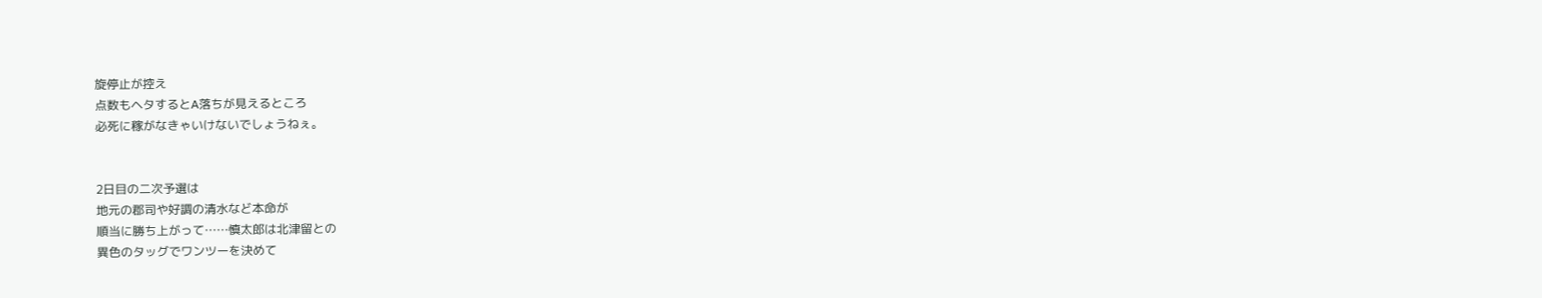旋停止が控え
点数もヘタするとA落ちが見えるところ
必死に稼がなきゃいけないでしょうねぇ。


2日目の二次予選は
地元の郡司や好調の清水など本命が
順当に勝ち上がって……慎太郎は北津留との
異色のタッグでワンツーを決めて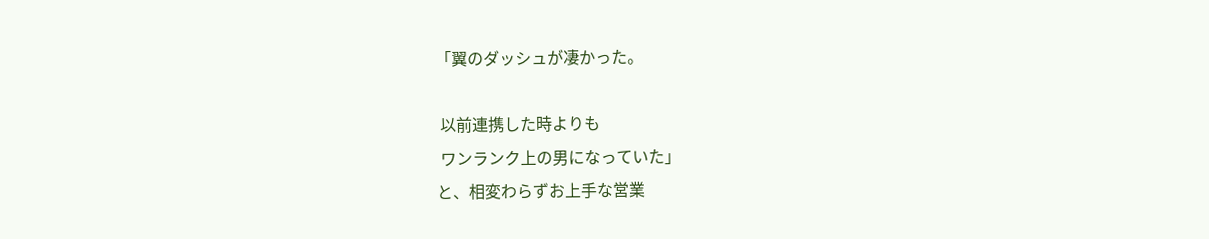「翼のダッシュが凄かった。

 以前連携した時よりも
 ワンランク上の男になっていた」
と、相変わらずお上手な営業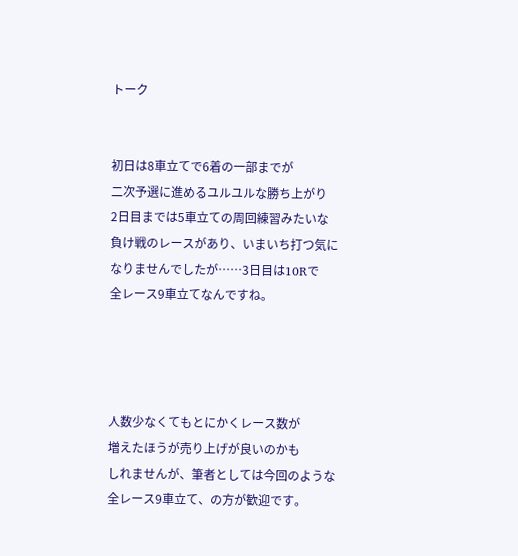トーク


初日は8車立てで6着の一部までが
二次予選に進めるユルユルな勝ち上がり
2日目までは5車立ての周回練習みたいな
負け戦のレースがあり、いまいち打つ気に
なりませんでしたが……3日目は10Rで
全レース9車立てなんですね。




人数少なくてもとにかくレース数が
増えたほうが売り上げが良いのかも
しれませんが、筆者としては今回のような
全レース9車立て、の方が歓迎です。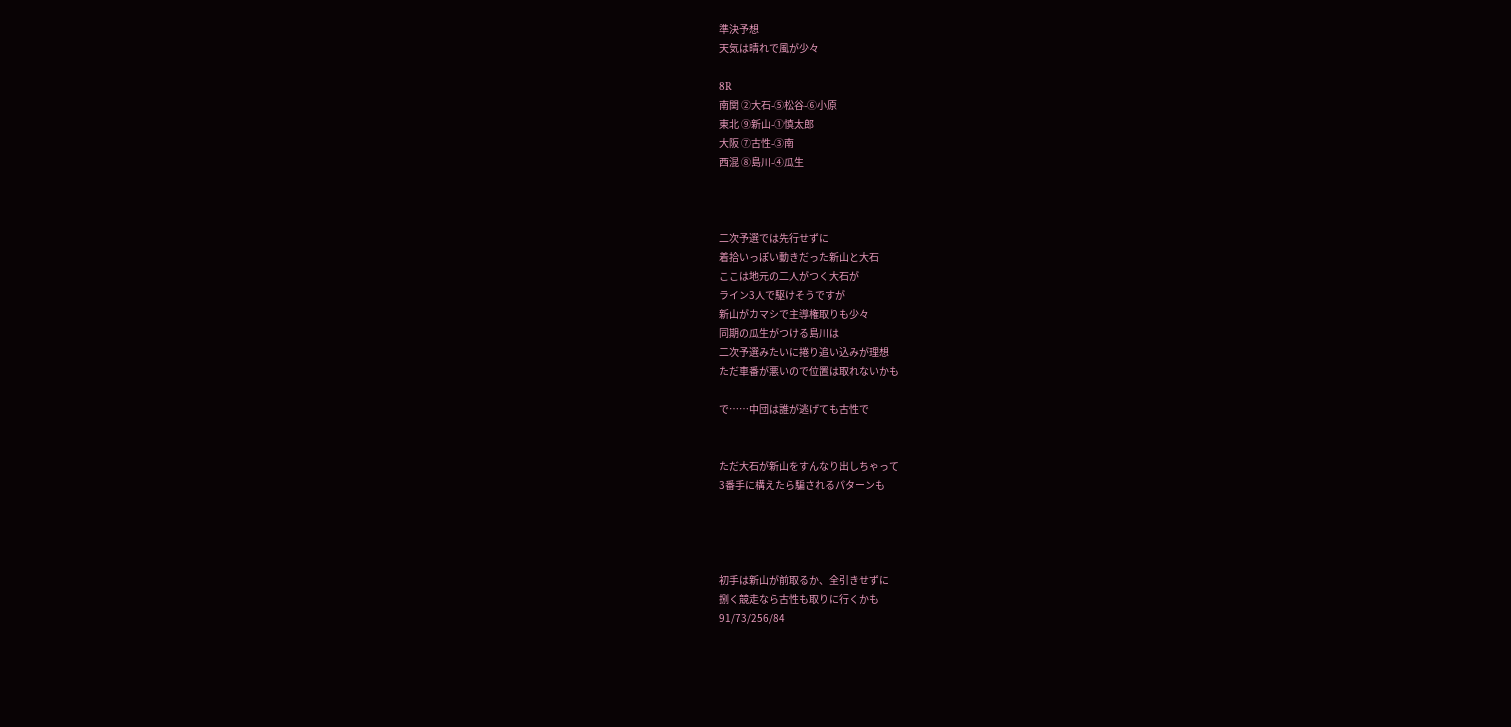準決予想
天気は晴れで風が少々

8R
南関 ②大石-⑤松谷-⑥小原
東北 ⑨新山-①慎太郎
大阪 ⑦古性-③南
西混 ⑧島川-④瓜生



二次予選では先行せずに
着拾いっぽい動きだった新山と大石
ここは地元の二人がつく大石が
ライン3人で駆けそうですが
新山がカマシで主導権取りも少々
同期の瓜生がつける島川は
二次予選みたいに捲り追い込みが理想
ただ車番が悪いので位置は取れないかも

で……中団は誰が逃げても古性で


ただ大石が新山をすんなり出しちゃって
3番手に構えたら騙されるパターンも




初手は新山が前取るか、全引きせずに
捌く競走なら古性も取りに行くかも
91/73/256/84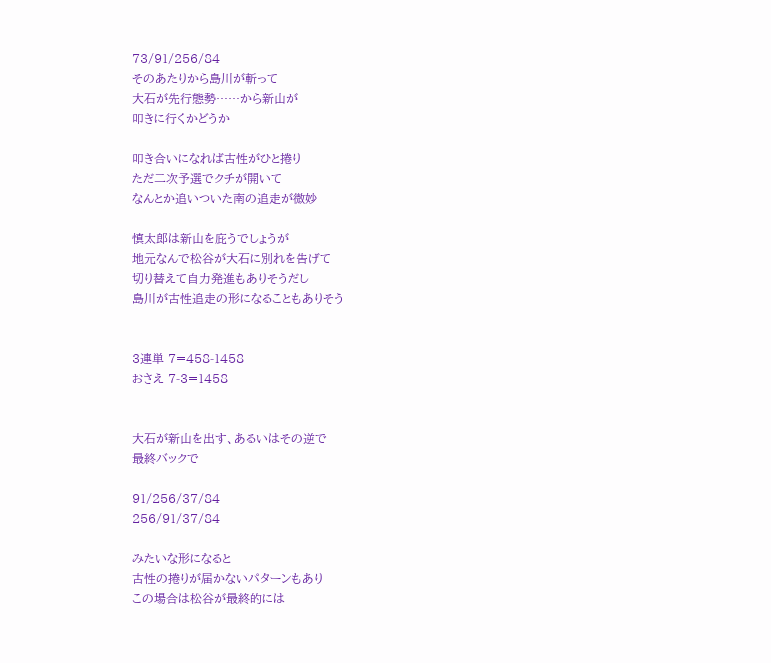73/91/256/84
そのあたりから島川が斬って
大石が先行態勢……から新山が
叩きに行くかどうか

叩き合いになれば古性がひと捲り
ただ二次予選でクチが開いて
なんとか追いついた南の追走が微妙

慎太郎は新山を庇うでしょうが
地元なんで松谷が大石に別れを告げて
切り替えて自力発進もありそうだし
島川が古性追走の形になることもありそう


3連単 7=458-1458
おさえ 7-3=1458


大石が新山を出す、あるいはその逆で
最終バックで

91/256/37/84
256/91/37/84

みたいな形になると
古性の捲りが届かないパターンもあり
この場合は松谷が最終的には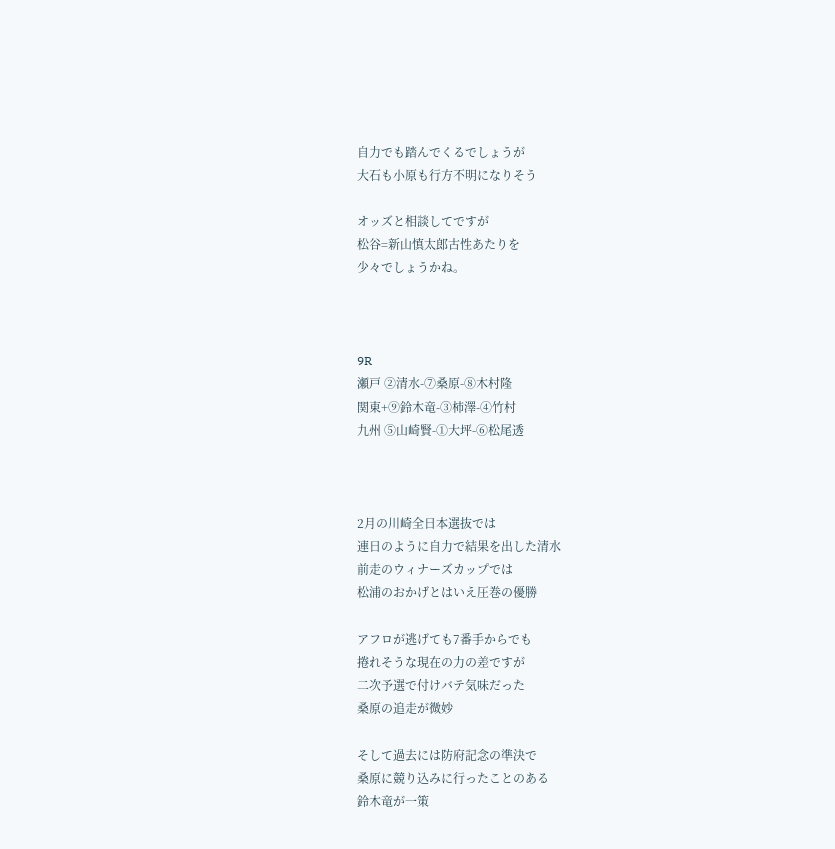自力でも踏んでくるでしょうが
大石も小原も行方不明になりそう

オッズと相談してですが
松谷=新山慎太郎古性あたりを
少々でしょうかね。



9R
瀬戸 ②清水-⑦桑原-⑧木村隆
関東+⑨鈴木竜-③柿澤-④竹村
九州 ⑤山崎賢-①大坪-⑥松尾透



2月の川崎全日本選抜では
連日のように自力で結果を出した清水
前走のウィナーズカップでは
松浦のおかげとはいえ圧巻の優勝

アフロが逃げても7番手からでも
捲れそうな現在の力の差ですが
二次予選で付けバテ気味だった
桑原の追走が微妙

そして過去には防府記念の準決で
桑原に競り込みに行ったことのある
鈴木竜が一策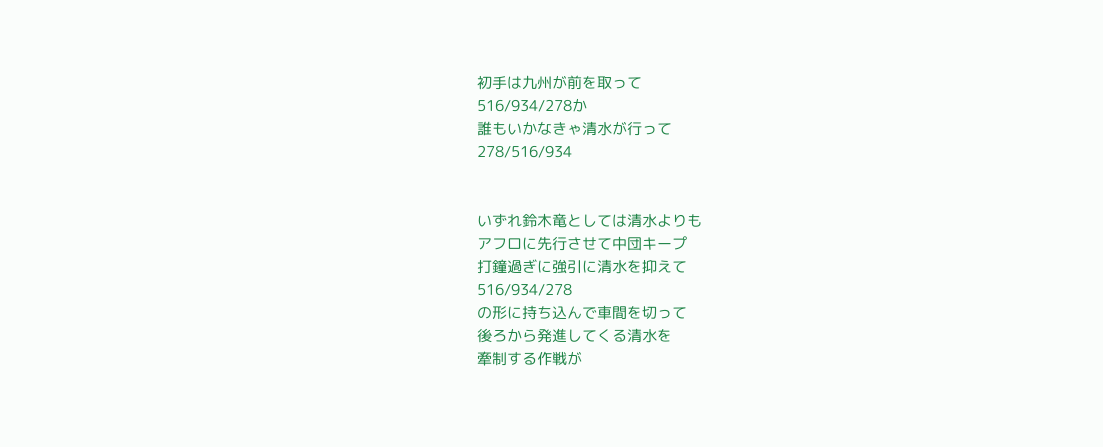初手は九州が前を取って
516/934/278か
誰もいかなきゃ清水が行って
278/516/934


いずれ鈴木竜としては清水よりも
アフロに先行させて中団キープ
打鐘過ぎに強引に清水を抑えて
516/934/278
の形に持ち込んで車間を切って
後ろから発進してくる清水を
牽制する作戦が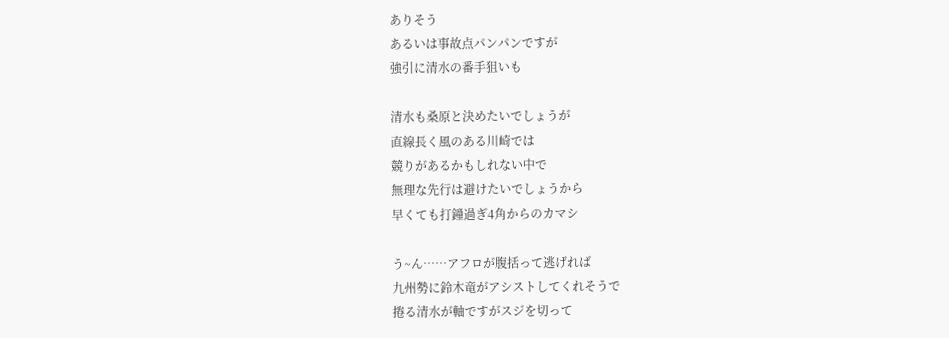ありそう
あるいは事故点パンパンですが
強引に清水の番手狙いも

清水も桑原と決めたいでしょうが
直線長く風のある川崎では
競りがあるかもしれない中で
無理な先行は避けたいでしょうから
早くても打鐘過ぎ4角からのカマシ

う~ん……アフロが腹括って逃げれば
九州勢に鈴木竜がアシストしてくれそうで
捲る清水が軸ですがスジを切って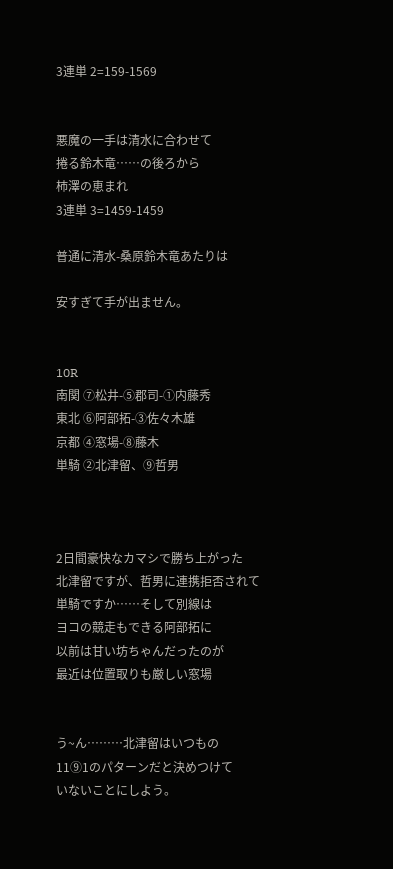3連単 2=159-1569


悪魔の一手は清水に合わせて
捲る鈴木竜……の後ろから
柿澤の恵まれ
3連単 3=1459-1459

普通に清水-桑原鈴木竜あたりは

安すぎて手が出ません。


10R
南関 ⑦松井-⑤郡司-①内藤秀
東北 ⑥阿部拓-③佐々木雄
京都 ④窓場-⑧藤木
単騎 ②北津留、⑨哲男



2日間豪快なカマシで勝ち上がった
北津留ですが、哲男に連携拒否されて
単騎ですか……そして別線は
ヨコの競走もできる阿部拓に
以前は甘い坊ちゃんだったのが
最近は位置取りも厳しい窓場


う~ん………北津留はいつもの
11⑨1のパターンだと決めつけて
いないことにしよう。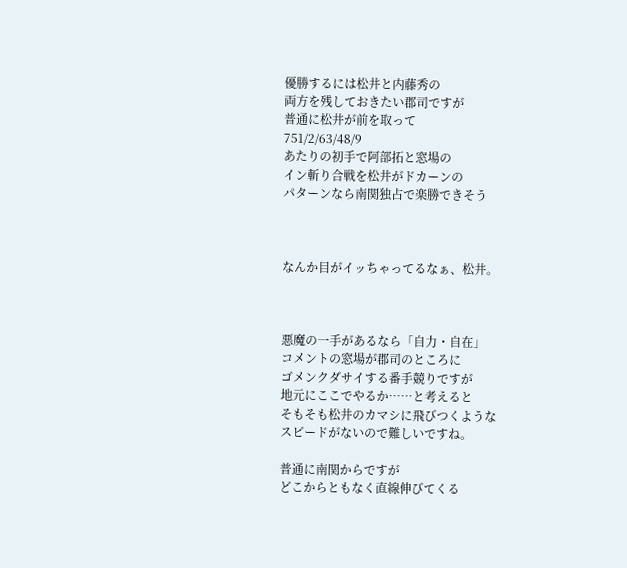優勝するには松井と内藤秀の
両方を残しておきたい郡司ですが
普通に松井が前を取って
751/2/63/48/9
あたりの初手で阿部拓と窓場の
イン斬り合戦を松井がドカーンの
パターンなら南関独占で楽勝できそう



なんか目がイッちゃってるなぁ、松井。



悪魔の一手があるなら「自力・自在」
コメントの窓場が郡司のところに
ゴメンクダサイする番手競りですが
地元にここでやるか……と考えると
そもそも松井のカマシに飛びつくような
スピードがないので難しいですね。

普通に南関からですが
どこからともなく直線伸びてくる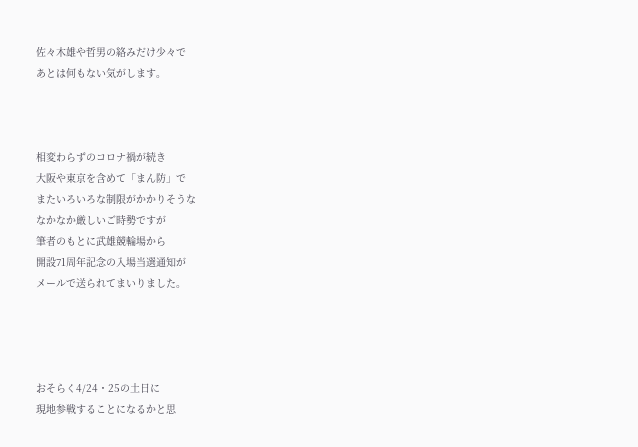佐々木雄や哲男の絡みだけ少々で
あとは何もない気がします。



相変わらずのコロナ禍が続き
大阪や東京を含めて「まん防」で
またいろいろな制限がかかりそうな
なかなか厳しいご時勢ですが
筆者のもとに武雄競輪場から
開設71周年記念の入場当選通知が
メールで送られてまいりました。




おそらく4/24・25の土日に
現地参戦することになるかと思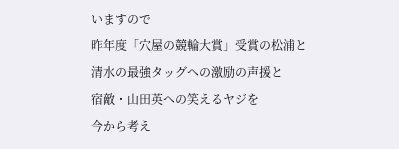いますので
昨年度「穴屋の競輪大賞」受賞の松浦と
清水の最強タッグへの激励の声援と
宿敵・山田英への笑えるヤジを
今から考え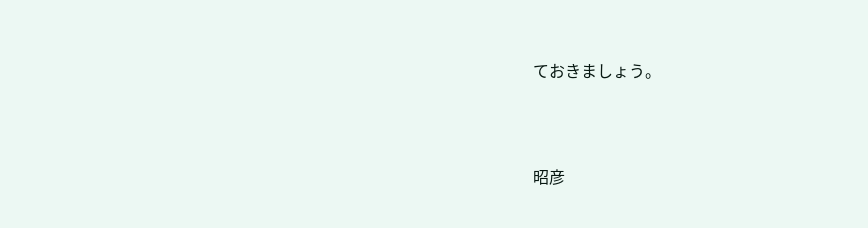ておきましょう。




昭彦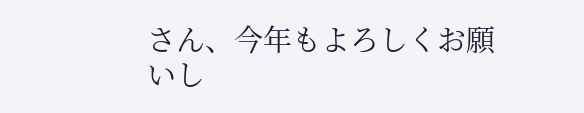さん、今年もよろしくお願いし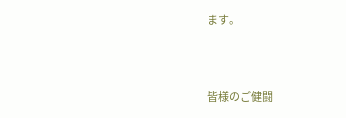ます。



皆様のご健闘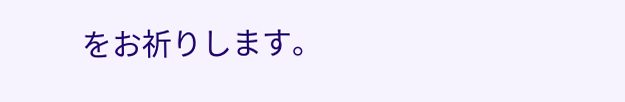をお祈りします。